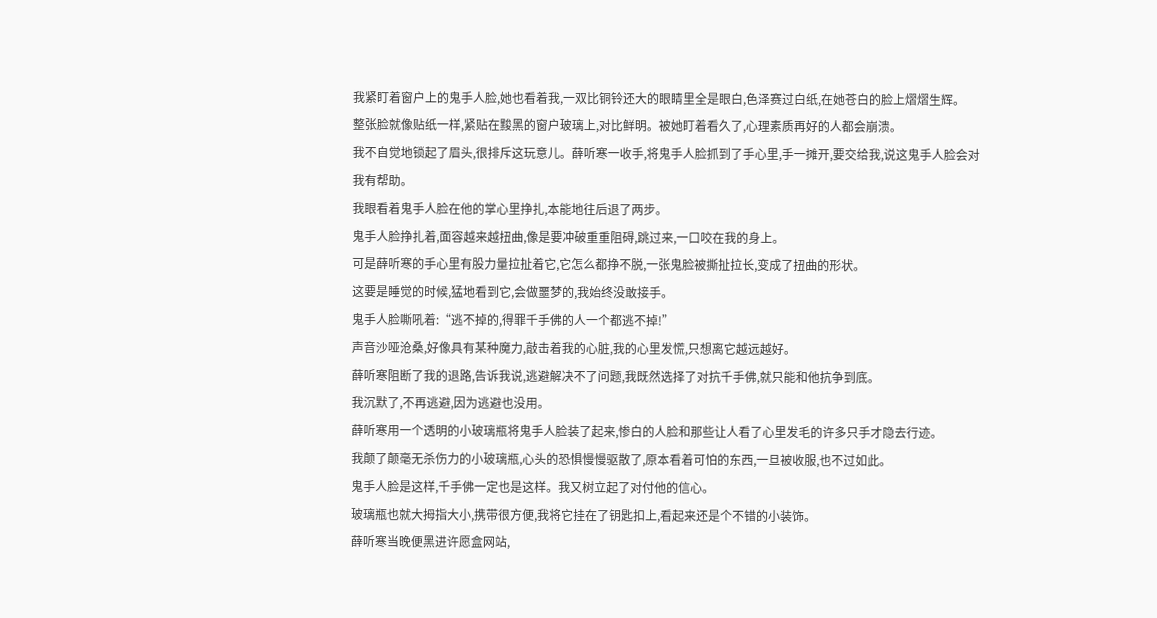我紧盯着窗户上的鬼手人脸,她也看着我,一双比铜铃还大的眼睛里全是眼白,色泽赛过白纸,在她苍白的脸上熠熠生辉。
整张脸就像贴纸一样,紧贴在黢黑的窗户玻璃上,对比鲜明。被她盯着看久了,心理素质再好的人都会崩溃。
我不自觉地锁起了眉头,很排斥这玩意儿。薛听寒一收手,将鬼手人脸抓到了手心里,手一摊开,要交给我,说这鬼手人脸会对我有帮助。
我眼看着鬼手人脸在他的掌心里挣扎,本能地往后退了两步。
鬼手人脸挣扎着,面容越来越扭曲,像是要冲破重重阻碍,跳过来,一口咬在我的身上。
可是薛听寒的手心里有股力量拉扯着它,它怎么都挣不脱,一张鬼脸被撕扯拉长,变成了扭曲的形状。
这要是睡觉的时候,猛地看到它,会做噩梦的,我始终没敢接手。
鬼手人脸嘶吼着:“逃不掉的,得罪千手佛的人一个都逃不掉!”
声音沙哑沧桑,好像具有某种魔力,敲击着我的心脏,我的心里发慌,只想离它越远越好。
薛听寒阻断了我的退路,告诉我说,逃避解决不了问题,我既然选择了对抗千手佛,就只能和他抗争到底。
我沉默了,不再逃避,因为逃避也没用。
薛听寒用一个透明的小玻璃瓶将鬼手人脸装了起来,惨白的人脸和那些让人看了心里发毛的许多只手才隐去行迹。
我颠了颠毫无杀伤力的小玻璃瓶,心头的恐惧慢慢驱散了,原本看着可怕的东西,一旦被收服,也不过如此。
鬼手人脸是这样,千手佛一定也是这样。我又树立起了对付他的信心。
玻璃瓶也就大拇指大小,携带很方便,我将它挂在了钥匙扣上,看起来还是个不错的小装饰。
薛听寒当晚便黑进许愿盒网站,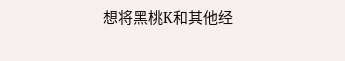想将黑桃K和其他经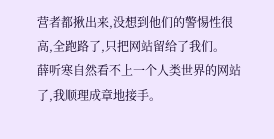营者都揪出来,没想到他们的警惕性很高,全跑路了,只把网站留给了我们。
薛听寒自然看不上一个人类世界的网站了,我顺理成章地接手。